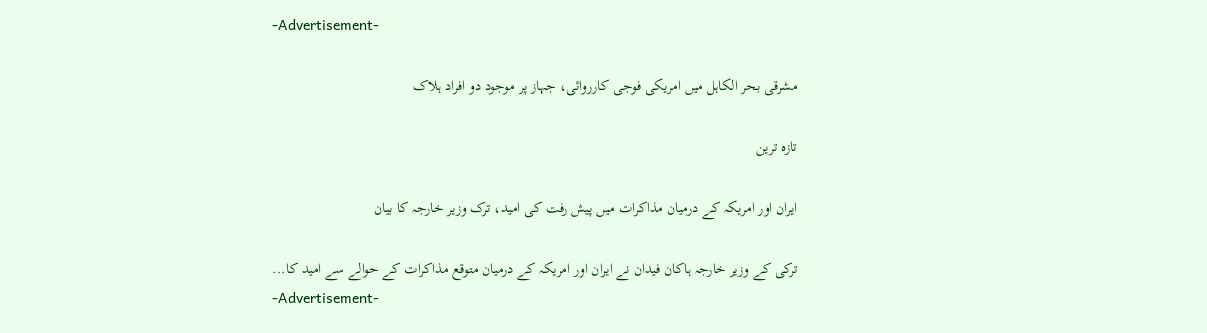-Advertisement-

مشرقی بحر الکاہل میں امریکی فوجی کارروائی، جہاز پر موجود دو افراد ہلاک

تازہ ترین

ایران اور امریکہ کے درمیان مذاکرات میں پیش رفت کی امید، ترک وزیر خارجہ کا بیان

ترکی کے وزیر خارجہ ہاکان فیدان نے ایران اور امریکہ کے درمیان متوقع مذاکرات کے حوالے سے امید کا...
-Advertisement-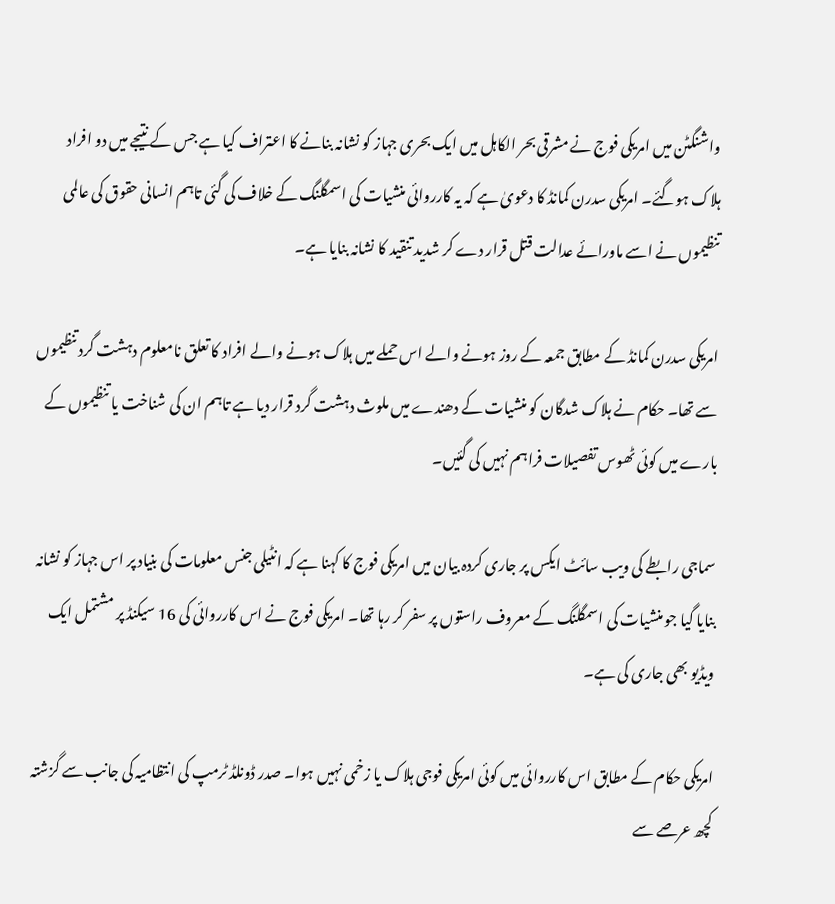واشنگٹن میں امریکی فوج نے مشرقی بحر الکاہل میں ایک بحری جہاز کو نشانہ بنانے کا اعتراف کیا ہے جس کے نتیجے میں دو افراد ہلاک ہوگئے۔ امریکی سدرن کمانڈ کا دعویٰ ہے کہ یہ کارروائی منشیات کی اسمگلنگ کے خلاف کی گئی تاہم انسانی حقوق کی عالمی تنظیموں نے اسے ماورائے عدالت قتل قرار دے کر شدید تنقید کا نشانہ بنایا ہے۔

امریکی سدرن کمانڈ کے مطابق جمعہ کے روز ہونے والے اس حملے میں ہلاک ہونے والے افراد کا تعلق نامعلوم دہشت گرد تنظیموں سے تھا۔ حکام نے ہلاک شدگان کو منشیات کے دھندے میں ملوث دہشت گرد قرار دیا ہے تاہم ان کی شناخت یا تنظیموں کے بارے میں کوئی ٹھوس تفصیلات فراہم نہیں کی گئیں۔

سماجی رابطے کی ویب سائٹ ایکس پر جاری کردہ بیان میں امریکی فوج کا کہنا ہے کہ انٹیلی جنس معلومات کی بنیاد پر اس جہاز کو نشانہ بنایا گیا جو منشیات کی اسمگلنگ کے معروف راستوں پر سفر کر رہا تھا۔ امریکی فوج نے اس کارروائی کی 16 سیکنڈ پر مشتمل ایک ویڈیو بھی جاری کی ہے۔

امریکی حکام کے مطابق اس کارروائی میں کوئی امریکی فوجی ہلاک یا زخمی نہیں ہوا۔ صدر ڈونلڈ ٹرمپ کی انتظامیہ کی جانب سے گزشتہ کچھ عرصے سے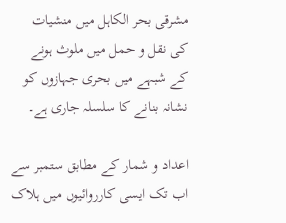مشرقی بحر الکاہل میں منشیات کی نقل و حمل میں ملوث ہونے کے شبہے میں بحری جہازوں کو نشانہ بنانے کا سلسلہ جاری ہے۔

اعداد و شمار کے مطابق ستمبر سے اب تک ایسی کارروائیوں میں ہلاک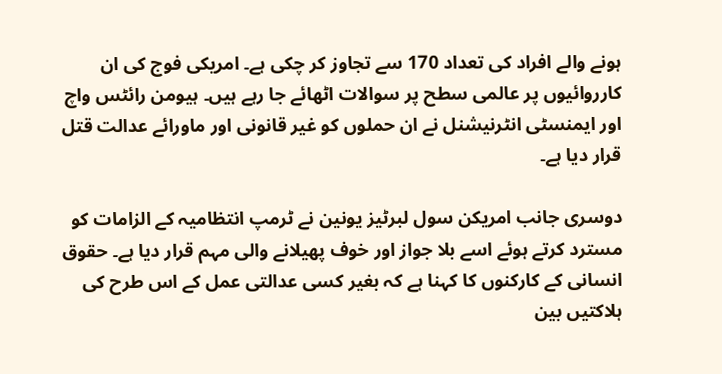ہونے والے افراد کی تعداد 170 سے تجاوز کر چکی ہے۔ امریکی فوج کی ان کارروائیوں پر عالمی سطح پر سوالات اٹھائے جا رہے ہیں۔ ہیومن رائٹس واچ اور ایمنسٹی انٹرنیشنل نے ان حملوں کو غیر قانونی اور ماورائے عدالت قتل قرار دیا ہے۔

دوسری جانب امریکن سول لبرٹیز یونین نے ٹرمپ انتظامیہ کے الزامات کو مسترد کرتے ہوئے اسے بلا جواز اور خوف پھیلانے والی مہم قرار دیا ہے۔ حقوق انسانی کے کارکنوں کا کہنا ہے کہ بغیر کسی عدالتی عمل کے اس طرح کی ہلاکتیں بین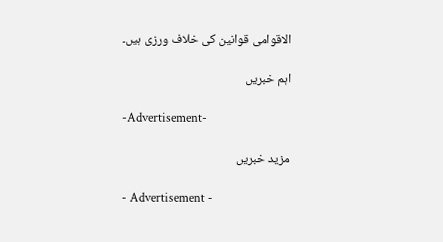الاقوامی قوانین کی خلاف ورزی ہیں۔

اہم خبریں

-Advertisement-

مزید خبریں

- Advertisement -